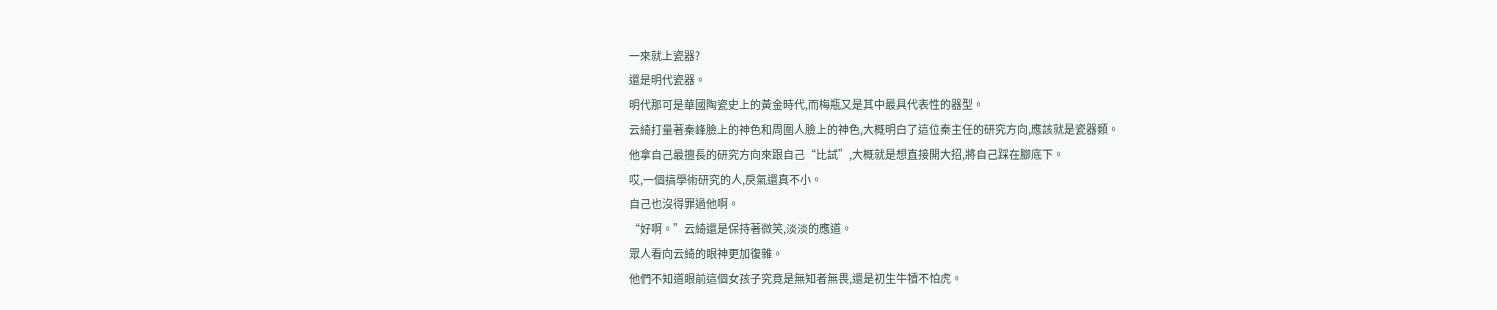一來就上瓷器?
還是明代瓷器。
明代那可是華國陶瓷史上的黃金時代,而梅瓶又是其中最具代表性的器型。
云綺打量著秦峰臉上的神色和周圍人臉上的神色,大概明白了這位秦主任的研究方向,應該就是瓷器類。
他拿自己最擅長的研究方向來跟自己“比試”,大概就是想直接開大招,將自己踩在腳底下。
哎,一個搞學術研究的人,戾氣還真不小。
自己也沒得罪過他啊。
“好啊。”云綺還是保持著微笑,淡淡的應道。
眾人看向云綺的眼神更加復雜。
他們不知道眼前這個女孩子究竟是無知者無畏,還是初生牛犢不怕虎。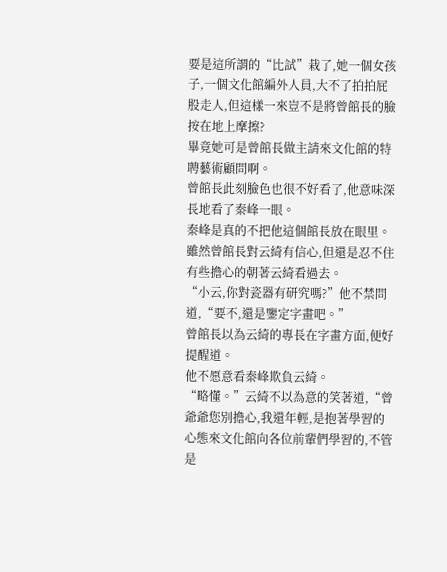要是這所謂的“比試”栽了,她一個女孩子,一個文化館編外人員,大不了拍拍屁股走人,但這樣一來豈不是將曾館長的臉按在地上摩擦?
畢竟她可是曾館長做主請來文化館的特聘藝術顧問啊。
曾館長此刻臉色也很不好看了,他意味深長地看了秦峰一眼。
秦峰是真的不把他這個館長放在眼里。
雖然曾館長對云綺有信心,但還是忍不住有些擔心的朝著云綺看過去。
“小云,你對瓷器有研究嗎?”他不禁問道,“要不,還是鑒定字畫吧。”
曾館長以為云綺的專長在字畫方面,便好提醒道。
他不愿意看秦峰欺負云綺。
“略懂。”云綺不以為意的笑著道,“曾爺爺您別擔心,我還年輕,是抱著學習的心態來文化館向各位前輩們學習的,不管是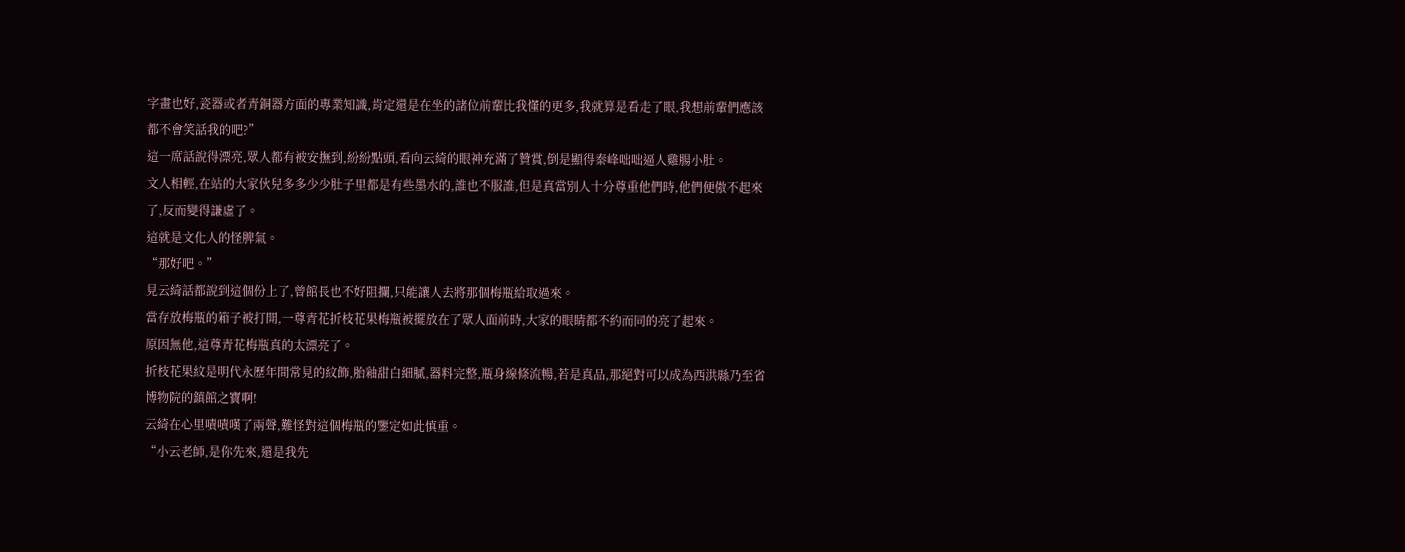字畫也好,瓷器或者青銅器方面的專業知識,肯定還是在坐的諸位前輩比我懂的更多,我就算是看走了眼,我想前輩們應該都不會笑話我的吧?”
這一席話說得漂亮,眾人都有被安撫到,紛紛點頭,看向云綺的眼神充滿了贊賞,倒是顯得秦峰咄咄逼人雞腸小肚。
文人相輕,在站的大家伙兒多多少少肚子里都是有些墨水的,誰也不服誰,但是真當別人十分尊重他們時,他們便傲不起來了,反而變得謙虛了。
這就是文化人的怪脾氣。
“那好吧。”
見云綺話都說到這個份上了,曾館長也不好阻攔,只能讓人去將那個梅瓶給取過來。
當存放梅瓶的箱子被打開,一尊青花折枝花果梅瓶被擺放在了眾人面前時,大家的眼睛都不約而同的亮了起來。
原因無他,這尊青花梅瓶真的太漂亮了。
折枝花果紋是明代永歷年間常見的紋飾,胎釉甜白細膩,器料完整,瓶身線條流暢,若是真品,那絕對可以成為西洪縣乃至省博物院的鎮館之寶啊!
云綺在心里嘖嘖嘆了兩聲,難怪對這個梅瓶的鑒定如此慎重。
“小云老師,是你先來,還是我先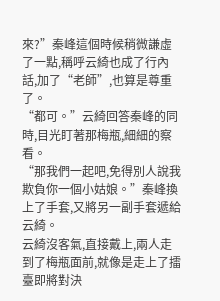來?”秦峰這個時候稍微謙虛了一點,稱呼云綺也成了行內話,加了“老師”,也算是尊重了。
“都可。”云綺回答秦峰的同時,目光盯著那梅瓶,細細的察看。
“那我們一起吧,免得別人說我欺負你一個小姑娘。”秦峰換上了手套,又將另一副手套遞給云綺。
云綺沒客氣,直接戴上,兩人走到了梅瓶面前,就像是走上了擂臺即將對決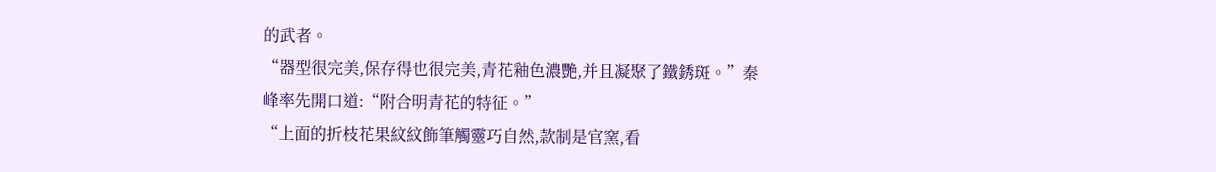的武者。
“器型很完美,保存得也很完美,青花釉色濃艷,并且凝聚了鐵銹斑。”秦峰率先開口道:“附合明青花的特征。”
“上面的折枝花果紋紋飾筆觸靈巧自然,款制是官窯,看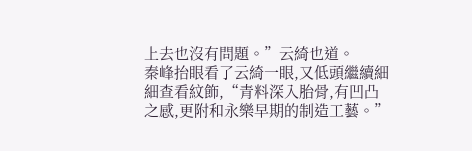上去也沒有問題。”云綺也道。
秦峰抬眼看了云綺一眼,又低頭繼續細細查看紋飾,“青料深入胎骨,有凹凸之感,更附和永樂早期的制造工藝。”